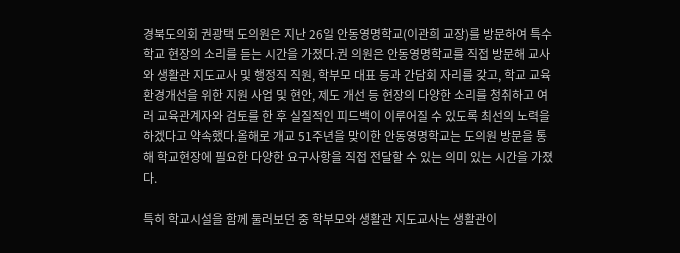경북도의회 권광택 도의원은 지난 26일 안동영명학교(이관희 교장)를 방문하여 특수학교 현장의 소리를 듣는 시간을 가졌다.권 의원은 안동영명학교를 직접 방문해 교사와 생활관 지도교사 및 행정직 직원, 학부모 대표 등과 간담회 자리를 갖고, 학교 교육 환경개선을 위한 지원 사업 및 현안, 제도 개선 등 현장의 다양한 소리를 청취하고 여러 교육관계자와 검토를 한 후 실질적인 피드백이 이루어질 수 있도록 최선의 노력을 하겠다고 약속했다.올해로 개교 51주년을 맞이한 안동영명학교는 도의원 방문을 통해 학교현장에 필요한 다양한 요구사항을 직접 전달할 수 있는 의미 있는 시간을 가졌다.

특히 학교시설을 함께 둘러보던 중 학부모와 생활관 지도교사는 생활관이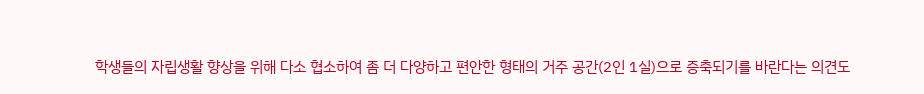학생들의 자립생활 향상을 위해 다소 협소하여 좀 더 다양하고 편안한 형태의 거주 공간(2인 1실)으로 증축되기를 바란다는 의견도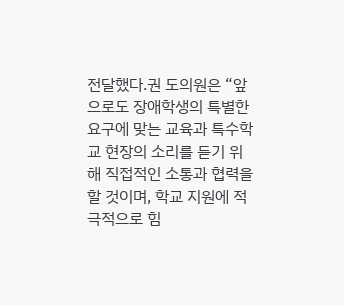전달했다.권 도의원은 “앞으로도 장애학생의 특별한 요구에 맞는 교육과 특수학교 현장의 소리를 듣기 위해 직접적인 소통과 협력을 할 것이며, 학교 지원에 적극적으로 힘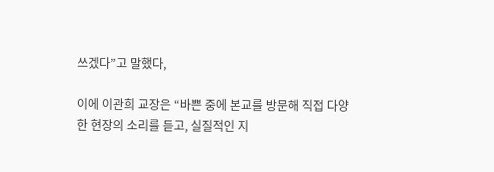쓰겠다”고 말했다,

이에 이관희 교장은 “바쁜 중에 본교를 방문해 직접 다양한 현장의 소리를 듣고, 실질적인 지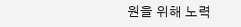원을 위해 노력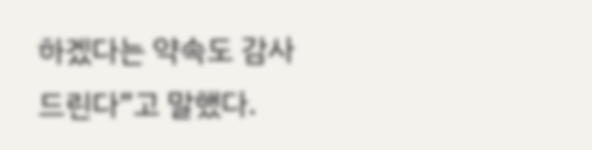하겠다는 약속도 감사드린다”고 말했다.